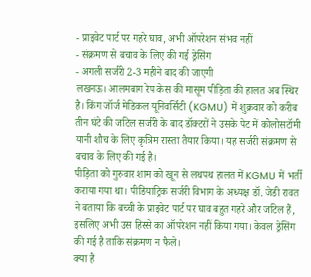- प्राइवेट पार्ट पर गहरे घाव, अभी ऑपरेशन संभव नहीं
- संक्रमण से बचाव के लिए की गई ड्रेसिंग
- अगली सर्जरी 2-3 महीने बाद की जाएगी
लखनऊ। आलमबाग रेप केस की मासूम पीड़िता की हालत अब स्थिर है। किंग जॉर्ज मेडिकल यूनिवर्सिटी (KGMU) में शुक्रवार को करीब तीन घंटे की जटिल सर्जरी के बाद डॉक्टरों ने उसके पेट में कोलोसटॉमी यानी शौच के लिए कृत्रिम रास्ता तैयार किया। यह सर्जरी संक्रमण से बचाव के लिए की गई है।
पीड़िता को गुरुवार शाम को खून से लथपथ हालत में KGMU में भर्ती कराया गया था। पीडियाट्रिक सर्जरी विभाग के अध्यक्ष डॉ. जेडी रावत ने बताया कि बच्ची के प्राइवेट पार्ट पर घाव बहुत गहरे और जटिल हैं, इसलिए अभी उस हिस्से का ऑपरेशन नहीं किया गया। केवल ड्रेसिंग की गई है ताकि संक्रमण न फैले।
क्या है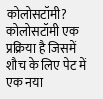कोलोसटॉमी?
कोलोसटॉमी एक प्रक्रिया है जिसमें शौच के लिए पेट में एक नया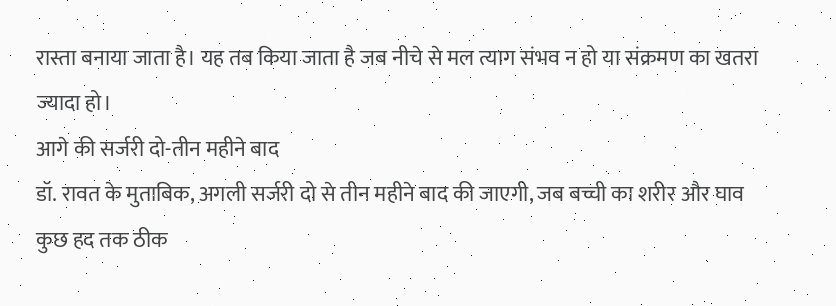रास्ता बनाया जाता है। यह तब किया जाता है जब नीचे से मल त्याग संभव न हो या संक्रमण का खतरा ज्यादा हो।
आगे की सर्जरी दो-तीन महीने बाद
डॉ. रावत के मुताबिक, अगली सर्जरी दो से तीन महीने बाद की जाएगी, जब बच्ची का शरीर और घाव कुछ हद तक ठीक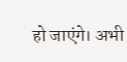हो जाएंगे। अभी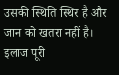उसकी स्थिति स्थिर है और जान को खतरा नहीं है।
इलाज पूरी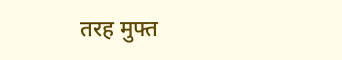तरह मुफ्त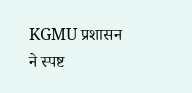KGMU प्रशासन ने स्पष्ट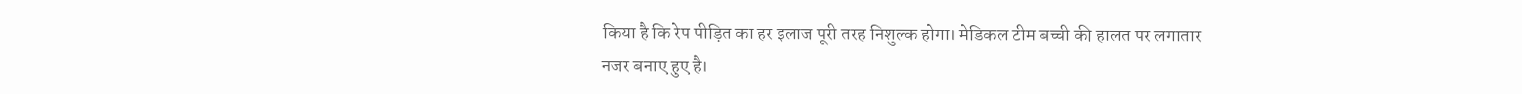किया है कि रेप पीड़ित का हर इलाज पूरी तरह निशुल्क होगा। मेडिकल टीम बच्ची की हालत पर लगातार नजर बनाए हुए है।